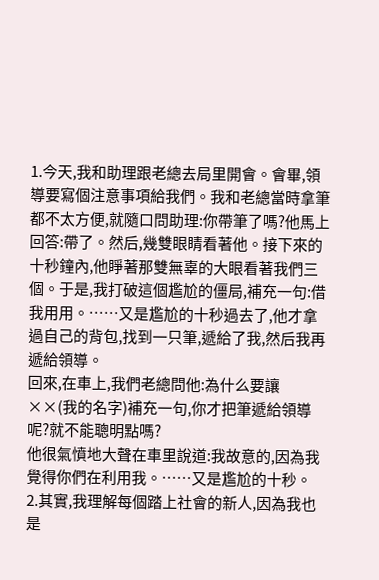1.今天,我和助理跟老總去局里開會。會畢,領導要寫個注意事項給我們。我和老總當時拿筆都不太方便,就隨口問助理:你帶筆了嗎?他馬上回答:帶了。然后,幾雙眼睛看著他。接下來的十秒鐘內,他睜著那雙無辜的大眼看著我們三個。于是,我打破這個尷尬的僵局,補充一句:借我用用。……又是尷尬的十秒過去了,他才拿過自己的背包,找到一只筆,遞給了我,然后我再遞給領導。
回來,在車上,我們老總問他:為什么要讓××(我的名字)補充一句,你才把筆遞給領導呢?就不能聰明點嗎?
他很氣憤地大聲在車里說道:我故意的,因為我覺得你們在利用我。……又是尷尬的十秒。
2.其實,我理解每個踏上社會的新人,因為我也是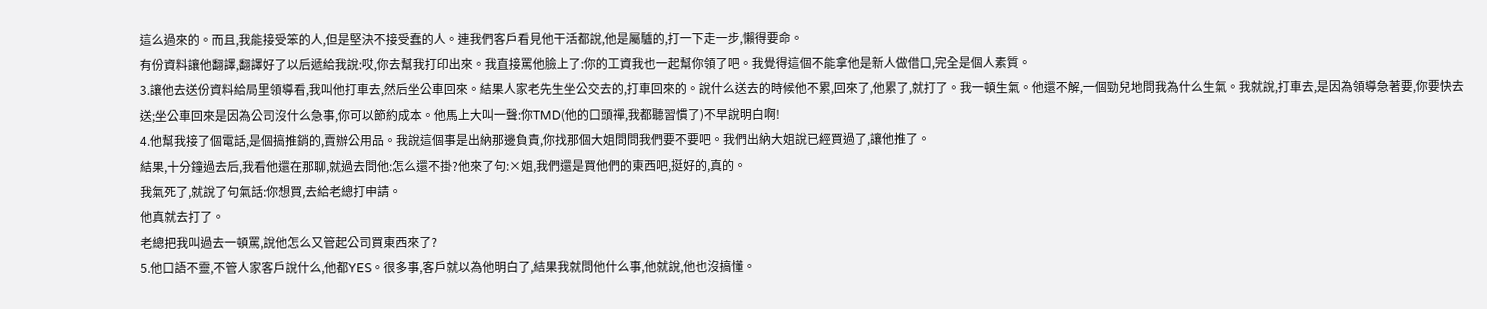這么過來的。而且,我能接受笨的人,但是堅決不接受蠢的人。連我們客戶看見他干活都說,他是屬驢的,打一下走一步,懶得要命。
有份資料讓他翻譯,翻譯好了以后遞給我說:哎,你去幫我打印出來。我直接罵他臉上了:你的工資我也一起幫你領了吧。我覺得這個不能拿他是新人做借口,完全是個人素質。
3.讓他去送份資料給局里領導看,我叫他打車去,然后坐公車回來。結果人家老先生坐公交去的,打車回來的。說什么送去的時候他不累,回來了,他累了,就打了。我一頓生氣。他還不解,一個勁兒地問我為什么生氣。我就說,打車去,是因為領導急著要,你要快去送;坐公車回來是因為公司沒什么急事,你可以節約成本。他馬上大叫一聲:你TMD(他的口頭禪,我都聽習慣了)不早說明白啊!
4.他幫我接了個電話,是個搞推銷的,賣辦公用品。我說這個事是出納那邊負責,你找那個大姐問問我們要不要吧。我們出納大姐說已經買過了,讓他推了。
結果,十分鐘過去后,我看他還在那聊,就過去問他:怎么還不掛?他來了句:×姐,我們還是買他們的東西吧,挺好的,真的。
我氣死了,就說了句氣話:你想買,去給老總打申請。
他真就去打了。
老總把我叫過去一頓罵,說他怎么又管起公司買東西來了?
5.他口語不靈,不管人家客戶說什么,他都YES。很多事,客戶就以為他明白了,結果我就問他什么事,他就說,他也沒搞懂。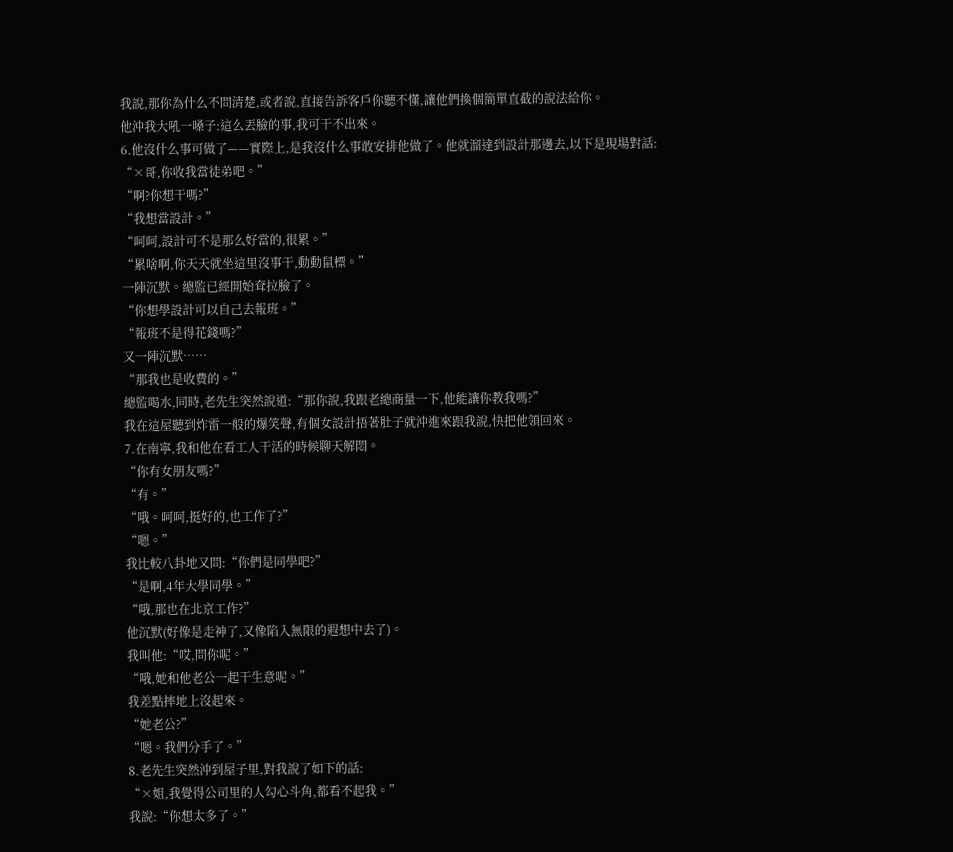我說,那你為什么不問清楚,或者說,直接告訴客戶你聽不懂,讓他們換個簡單直截的說法給你。
他沖我大吼一嗓子:這么丟臉的事,我可干不出來。
6.他沒什么事可做了——實際上,是我沒什么事敢安排他做了。他就溜達到設計那邊去,以下是現場對話:
“×哥,你收我當徒弟吧。”
“啊?你想干嗎?”
“我想當設計。”
“呵呵,設計可不是那么好當的,很累。”
“累啥啊,你天天就坐這里沒事干,動動鼠標。”
一陣沉默。總監已經開始耷拉臉了。
“你想學設計可以自己去報班。”
“報班不是得花錢嗎?”
又一陣沉默……
“那我也是收費的。”
總監喝水,同時,老先生突然說道:“那你說,我跟老總商量一下,他能讓你教我嗎?”
我在這屋聽到炸雷一般的爆笑聲,有個女設計捂著肚子就沖進來跟我說,快把他領回來。
7.在南寧,我和他在看工人干活的時候聊天解悶。
“你有女朋友嗎?”
“有。”
“哦。呵呵,挺好的,也工作了?”
“嗯。”
我比較八卦地又問:“你們是同學吧?”
“是啊,4年大學同學。”
“哦,那也在北京工作?”
他沉默(好像是走神了,又像陷入無限的遐想中去了)。
我叫他:“哎,問你呢。”
“哦,她和他老公一起干生意呢。”
我差點摔地上沒起來。
“她老公?”
“嗯。我們分手了。”
8.老先生突然沖到屋子里,對我說了如下的話:
“×姐,我覺得公司里的人勾心斗角,都看不起我。”
我說:“你想太多了。”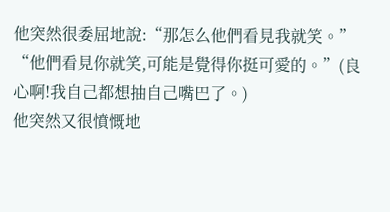他突然很委屈地說:“那怎么他們看見我就笑。”
“他們看見你就笑,可能是覺得你挺可愛的。”(良心啊!我自己都想抽自己嘴巴了。)
他突然又很憤慨地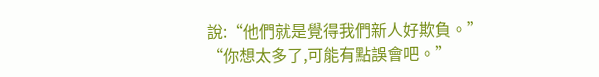說:“他們就是覺得我們新人好欺負。”
“你想太多了,可能有點誤會吧。”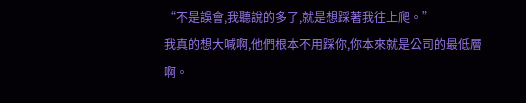“不是誤會,我聽說的多了,就是想踩著我往上爬。”
我真的想大喊啊,他們根本不用踩你,你本來就是公司的最低層啊。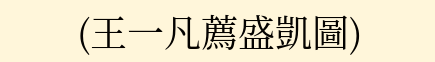(王一凡薦盛凱圖)